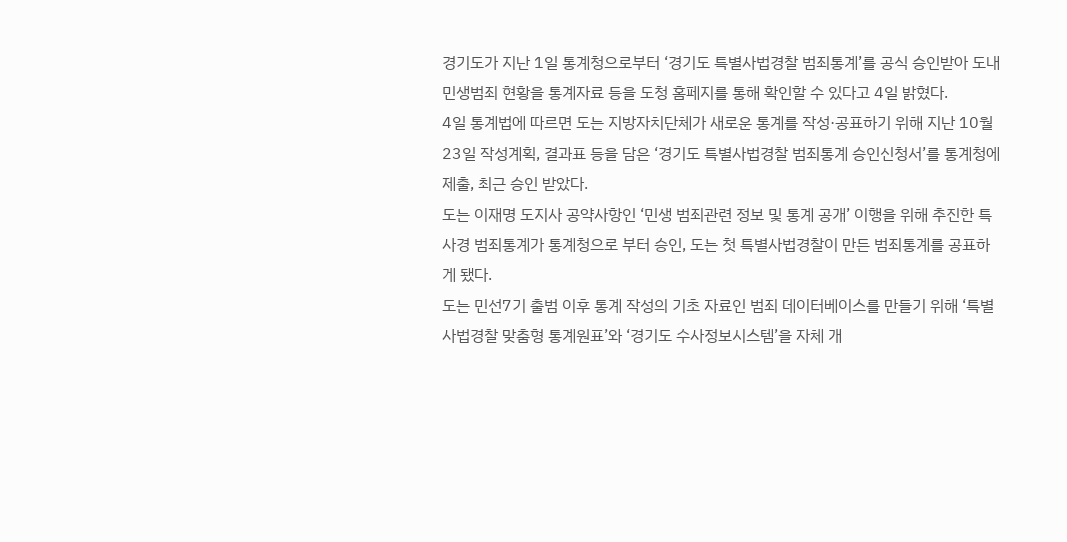경기도가 지난 1일 통계청으로부터 ‘경기도 특별사법경찰 범죄통계’를 공식 승인받아 도내 민생범죄 현황을 통계자료 등을 도청 홈페지를 통해 확인할 수 있다고 4일 밝혔다.
4일 통계법에 따르면 도는 지방자치단체가 새로운 통계를 작성·공표하기 위해 지난 10월 23일 작성계획, 결과표 등을 담은 ‘경기도 특별사법경찰 범죄통계 승인신청서’를 통계청에 제출, 최근 승인 받았다.
도는 이재명 도지사 공약사항인 ‘민생 범죄관련 정보 및 통계 공개’ 이행을 위해 추진한 특사경 범죄통계가 통계청으로 부터 승인, 도는 첫 특별사법경찰이 만든 범죄통계를 공표하게 됐다.
도는 민선7기 출범 이후 통계 작성의 기초 자료인 범죄 데이터베이스를 만들기 위해 ‘특별사법경찰 맞춤형 통계원표’와 ‘경기도 수사정보시스템’을 자체 개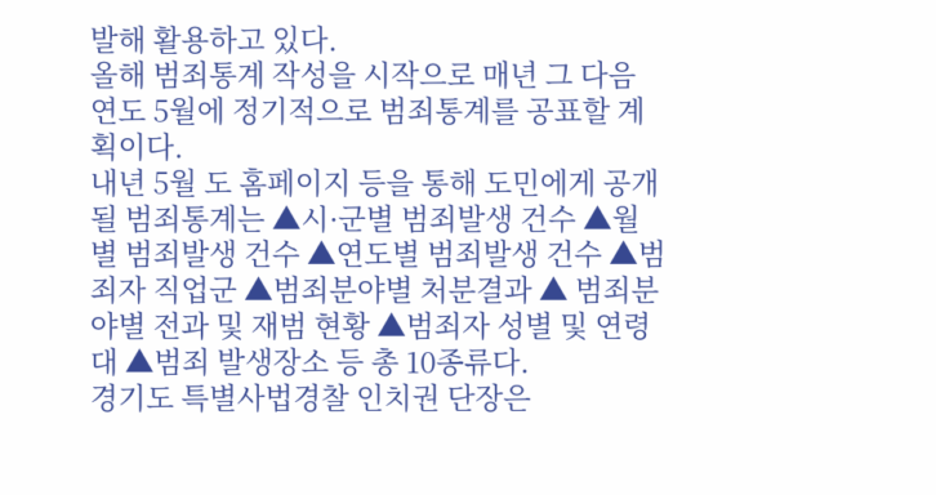발해 활용하고 있다.
올해 범죄통계 작성을 시작으로 매년 그 다음 연도 5월에 정기적으로 범죄통계를 공표할 계획이다.
내년 5월 도 홈페이지 등을 통해 도민에게 공개될 범죄통계는 ▲시·군별 범죄발생 건수 ▲월별 범죄발생 건수 ▲연도별 범죄발생 건수 ▲범죄자 직업군 ▲범죄분야별 처분결과 ▲ 범죄분야별 전과 및 재범 현황 ▲범죄자 성별 및 연령대 ▲범죄 발생장소 등 총 10종류다.
경기도 특별사법경찰 인치권 단장은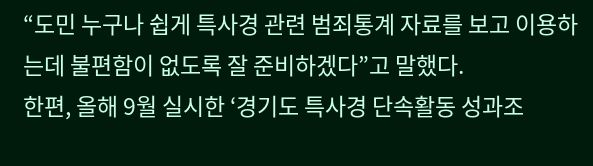“도민 누구나 쉽게 특사경 관련 범죄통계 자료를 보고 이용하는데 불편함이 없도록 잘 준비하겠다”고 말했다.
한편, 올해 9월 실시한 ‘경기도 특사경 단속활동 성과조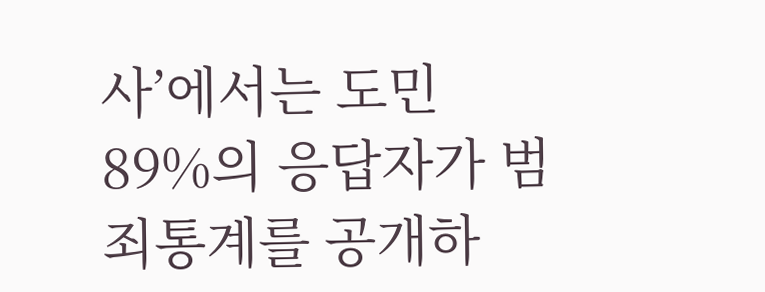사’에서는 도민 89%의 응답자가 범죄통계를 공개하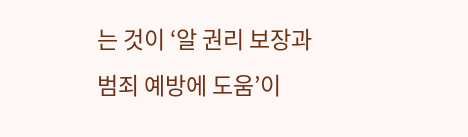는 것이 ‘알 권리 보장과 범죄 예방에 도움’이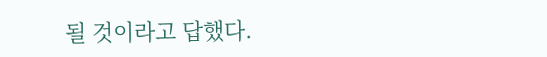될 것이라고 답했다.